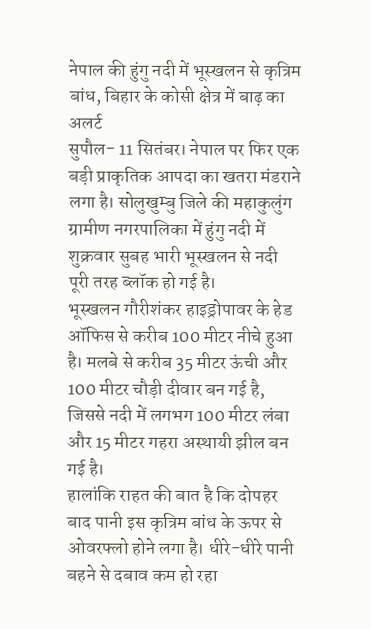नेपाल की हुंगु नदी में भूस्खलन से कृत्रिम बांध, बिहार के कोसी क्षेत्र में बाढ़ का अलर्ट
सुपौल- 11 सितंबर। नेपाल पर फिर एक बड़ी प्राकृतिक आपदा का खतरा मंडराने लगा है। सोलुखुम्बु जिले की महाकुलुंग ग्रामीण नगरपालिका में हुंगु नदी में शुक्रवार सुबह भारी भूस्खलन से नदी पूरी तरह ब्लॉक हो गई है।
भूस्खलन गौरीशंकर हाइड्रोपावर के हेड ऑफिस से करीब 100 मीटर नीचे हुआ है। मलबे से करीब 35 मीटर ऊंची और 100 मीटर चौड़ी दीवार बन गई है, जिससे नदी में लगभग 100 मीटर लंबा और 15 मीटर गहरा अस्थायी झील बन गई है।
हालांकि राहत की बात है कि दोपहर बाद पानी इस कृत्रिम बांध के ऊपर से ओवरफ्लो होने लगा है। धीरे-धीरे पानी बहने से दबाव कम हो रहा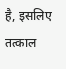है, इसलिए तत्काल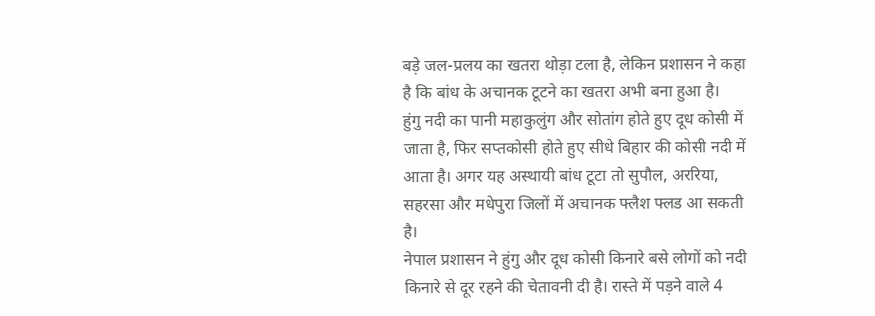बड़े जल-प्रलय का खतरा थोड़ा टला है, लेकिन प्रशासन ने कहा है कि बांध के अचानक टूटने का खतरा अभी बना हुआ है।
हुंगु नदी का पानी महाकुलुंग और सोतांग होते हुए दूध कोसी में जाता है, फिर सप्तकोसी होते हुए सीधे बिहार की कोसी नदी में आता है। अगर यह अस्थायी बांध टूटा तो सुपौल, अररिया, सहरसा और मधेपुरा जिलों में अचानक फ्लैश फ्लड आ सकती है।
नेपाल प्रशासन ने हुंगु और दूध कोसी किनारे बसे लोगों को नदी किनारे से दूर रहने की चेतावनी दी है। रास्ते में पड़ने वाले 4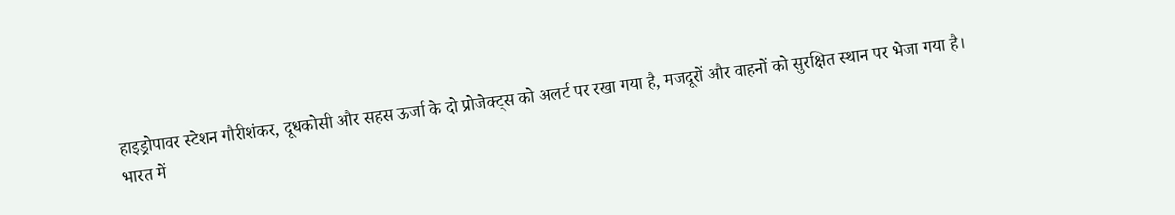हाइड्रोपावर स्टेशन गौरीशंकर, दूधकोसी और सहस ऊर्जा के दो प्रोजेक्ट्स को अलर्ट पर रखा गया है, मजदूरों और वाहनों को सुरक्षित स्थान पर भेजा गया है।
भारत में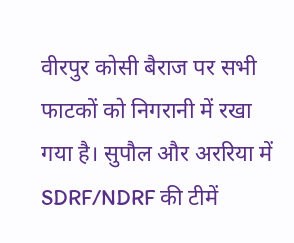वीरपुर कोसी बैराज पर सभी फाटकों को निगरानी में रखा गया है। सुपौल और अररिया में SDRF/NDRF की टीमें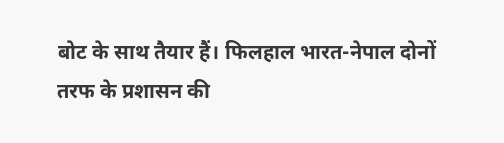बोट के साथ तैयार हैं। फिलहाल भारत-नेपाल दोनों तरफ के प्रशासन की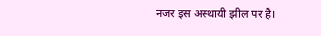नजर इस अस्थायी झील पर है।